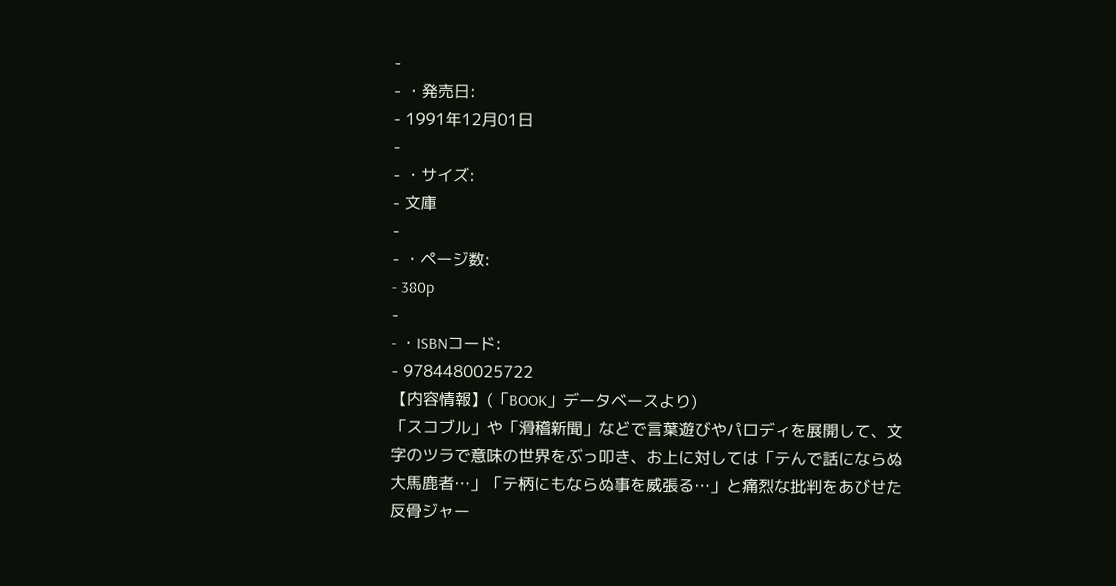-
- ・発売日:
- 1991年12月01日
-
- ・サイズ:
- 文庫
-
- ・ページ数:
- 380p
-
- ・ISBNコード:
- 9784480025722
【内容情報】(「BOOK」データベースより)
「スコブル」や「滑稽新聞」などで言葉遊びやパロディを展開して、文字のツラで意味の世界をぶっ叩き、お上に対しては「テんで話にならぬ大馬鹿者…」「テ柄にもならぬ事を威張る…」と痛烈な批判をあびせた反骨ジャー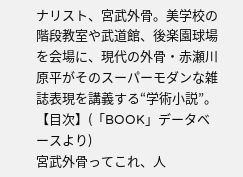ナリスト、宮武外骨。美学校の階段教室や武道館、後楽園球場を会場に、現代の外骨・赤瀬川原平がそのスーパーモダンな雑誌表現を講義する“学術小説”。
【目次】(「BOOK」データベースより)
宮武外骨ってこれ、人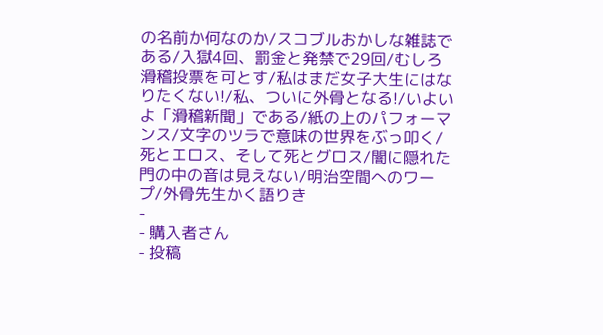の名前か何なのか/スコブルおかしな雑誌である/入獄4回、罰金と発禁で29回/むしろ滑稽投票を可とす/私はまだ女子大生にはなりたくない!/私、ついに外骨となる!/いよいよ「滑稽新聞」である/紙の上のパフォーマンス/文字のツラで意味の世界をぶっ叩く/死とエロス、そして死とグロス/闇に隠れた門の中の音は見えない/明治空間へのワープ/外骨先生かく語りき
-
- 購入者さん
- 投稿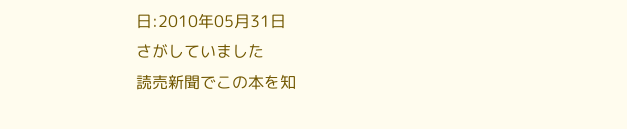日:2010年05月31日
さがしていました
読売新聞でこの本を知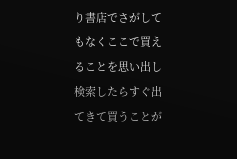り書店でさがしてもなくここで買えることを思い出し検索したらすぐ出てきて買うことが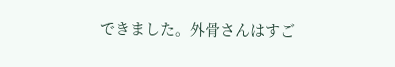できました。外骨さんはすご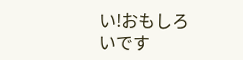い!おもしろいです